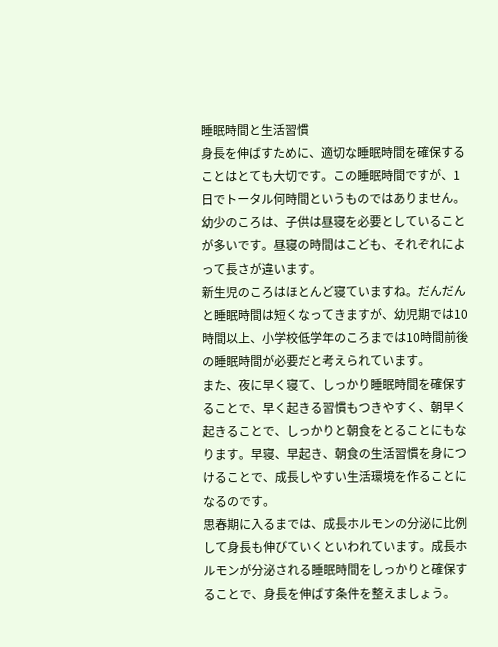睡眠時間と生活習慣
身長を伸ばすために、適切な睡眠時間を確保することはとても大切です。この睡眠時間ですが、1日でトータル何時間というものではありません。幼少のころは、子供は昼寝を必要としていることが多いです。昼寝の時間はこども、それぞれによって長さが違います。
新生児のころはほとんど寝ていますね。だんだんと睡眠時間は短くなってきますが、幼児期では10時間以上、小学校低学年のころまでは10時間前後の睡眠時間が必要だと考えられています。
また、夜に早く寝て、しっかり睡眠時間を確保することで、早く起きる習慣もつきやすく、朝早く起きることで、しっかりと朝食をとることにもなります。早寝、早起き、朝食の生活習慣を身につけることで、成長しやすい生活環境を作ることになるのです。
思春期に入るまでは、成長ホルモンの分泌に比例して身長も伸びていくといわれています。成長ホルモンが分泌される睡眠時間をしっかりと確保することで、身長を伸ばす条件を整えましょう。